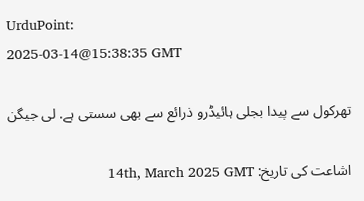UrduPoint:
2025-03-14@15:38:35 GMT

تھرکول سے پیدا بجلی ہائیڈرو ذرائع سے بھی سستی ہے. لی جیگن

اشاعت کی تاریخ: 14th, March 2025 GMT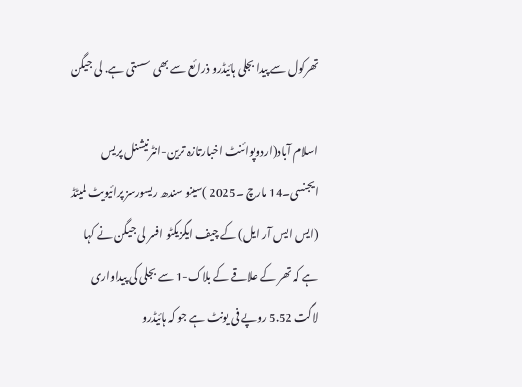تھرکول سے پیدا بجلی ہائیڈرو ذرائع سے بھی سستی ہے. لی جیگن

اسلام آباد(اردوپوائنٹ اخبارتازہ ترین-انٹرنیشنل پریس ایجنسی۔14 مارچ ۔2025 )سینو سندھ ریسورسز پرائیویٹ لمیٹڈ (ایس ایس آر ایل) کے چیف ایگزیکٹو افسر لی جیگن نے کہا ہے کہ تھر کے علاقے کے بلاک-1 سے بجلی کی پیداواری لاگت 5.52 روپے فی یونٹ ہے جو کہ ہائیڈرو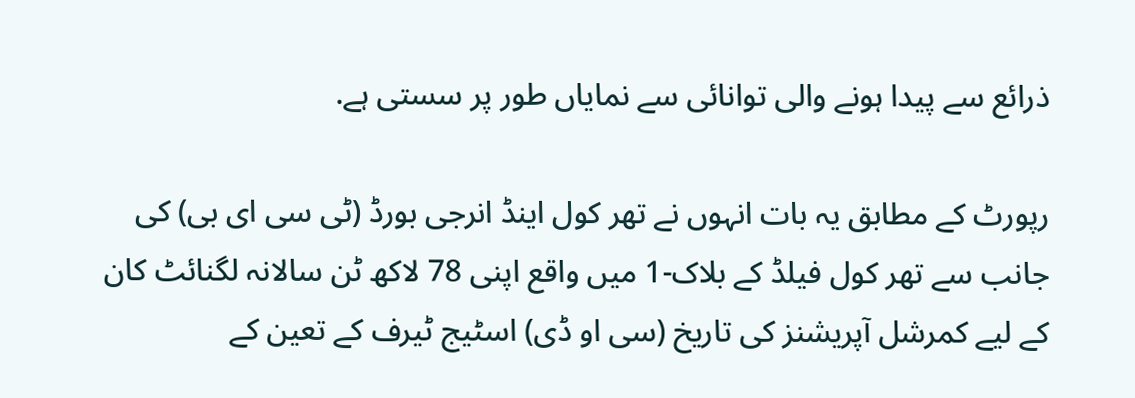ذرائع سے پیدا ہونے والی توانائی سے نمایاں طور پر سستی ہے.

رپورٹ کے مطابق یہ بات انہوں نے تھر کول اینڈ انرجی بورڈ (ٹی سی ای بی) کی جانب سے تھر کول فیلڈ کے بلاک-1 میں واقع اپنی 78 لاکھ ٹن سالانہ لگنائٹ کان کے لیے کمرشل آپریشنز کی تاریخ (سی او ڈی) اسٹیج ٹیرف کے تعین کے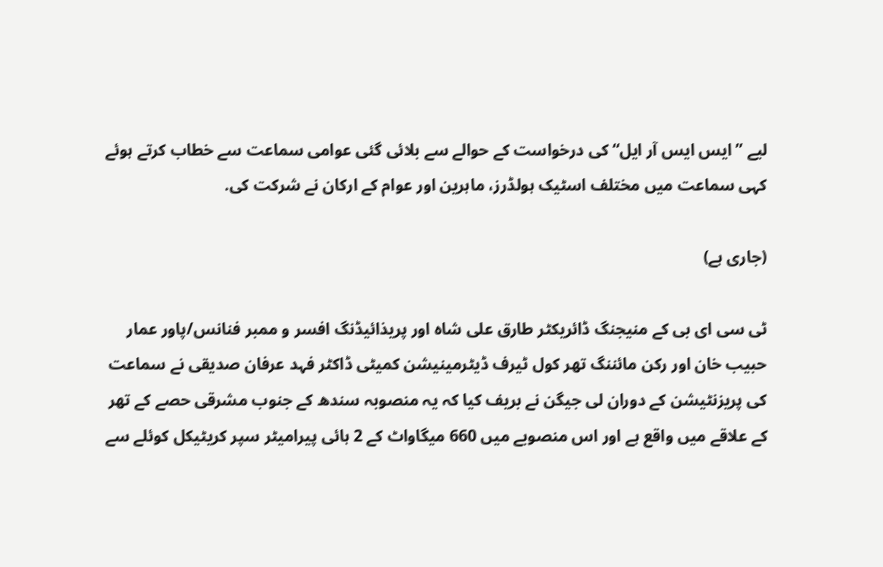لیے ”ایس ایس آر ایل“ کی درخواست کے حوالے سے بلائی گئی عوامی سماعت سے خطاب کرتے ہوئے کہی سماعت میں مختلف اسٹیک ہولڈرز، ماہرین اور عوام کے ارکان نے شرکت کی.

(جاری ہے)

ٹی سی ای بی کے منیجنگ ڈائریکٹر طارق علی شاہ اور پریذائیڈنگ افسر و ممبر فنانس/پاور عمار حبیب خان اور رکن مائننگ تھر کول ٹیرف ڈیٹرمینیشن کمیٹی ڈاکٹر فہد عرفان صدیقی نے سماعت کی پریزنٹیشن کے دوران لی جیگن نے بریف کیا کہ یہ منصوبہ سندھ کے جنوب مشرقی حصے کے تھر کے علاقے میں واقع ہے اور اس منصوبے میں 660 میگاواٹ کے 2 ہائی پیرامیٹر سپر کریٹیکل کوئلے سے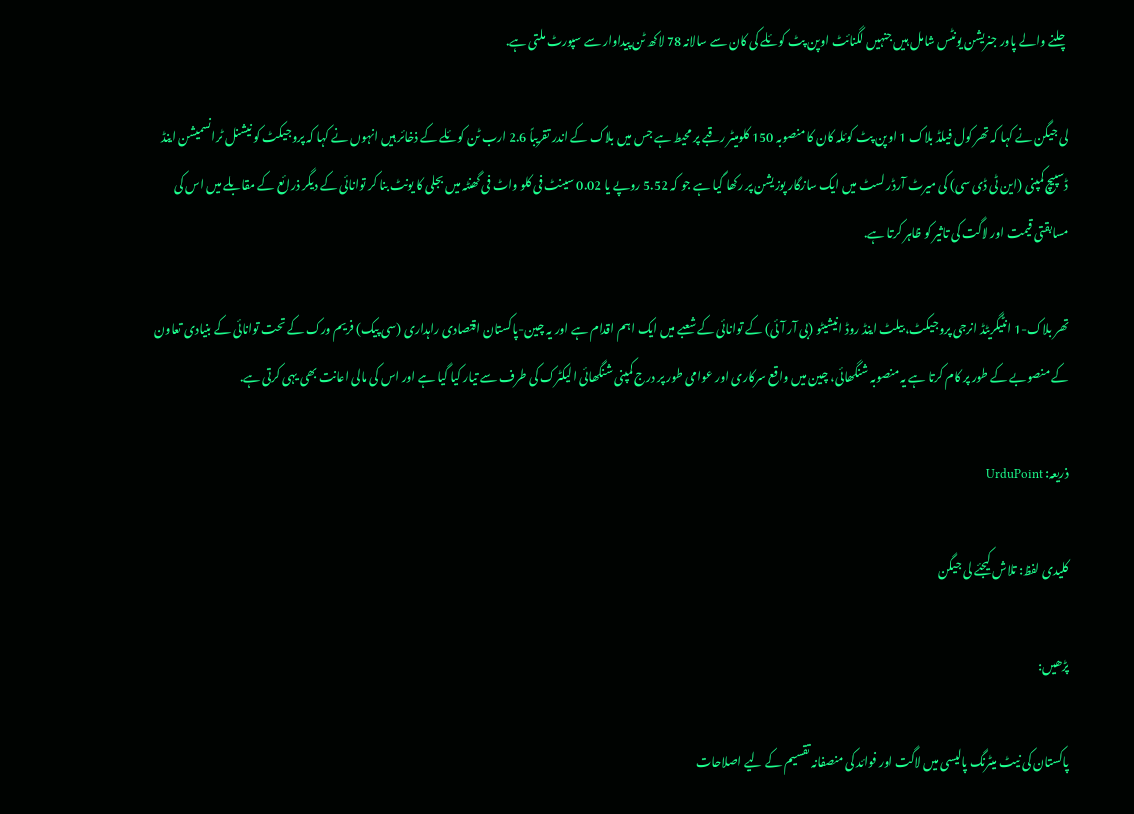چلنے والے پاور جنریشن یونٹس شامل ہیں جنہیں لگنائٹ اوپن پٹ کوئلے کی کان سے سالانہ 78 لاکھ ٹن پیداوار سے سپورٹ ملتی ہے.

لی جیگن نے کہا کہ تھر کول فیلڈ بلاک 1 اوپن پٹ کوئلہ کان کا منصوبہ 150 کلومیٹر رقبے پر محیط ہے جس میں بلاک کے اندر تقریباً 2.6 ارب ٹن کوئلے کے ذخائر ہیں انہوں نے کہا کہ پروجیکٹ کو نیشنل ٹرانسمیشن اینڈ ڈسپیچ کمپنی (این ٹی ڈی سی) کی میرٹ آرڈر لسٹ میں ایک سازگار پوزیشن پر رکھا گیا ہے جو کہ 5.52 روپے یا 0.02 سینٹ فی کلو واٹ فی گھنٹہ میں بجلی کا یونٹ بنا کر توانائی کے دیگر ذرائع کے مقابلے میں اس کی مسابقتی قیمت اور لاگت کی تاثیر کو ظاہر کرتا ہے.

تھر بلاک-1 انٹیگریٹڈ انرجی پروجیکٹ، بیلٹ اینڈ روڈ انیشیٹو (بی آر آئی) کے توانائی کے شعبے میں ایک اہم اقدام ہے اور یہ چین-پاکستان اقتصادی راہداری (سی پیک) فریم ورک کے تحت توانائی کے بنیادی تعاون کے منصوبے کے طور پر کام کرتا ہے یہ منصوبہ شنگھائی، چین میں واقع سرکاری اور عوامی طور پر درج کمپنی شنگھائی الیکٹرک کی طرف سے تیار کیا گیا ہے اور اس کی مالی اعانت بھی یہی کرتی ہے.

ذریعہ: UrduPoint

کلیدی لفظ: تلاش کیجئے لی جیگن

پڑھیں:

پاکستان کی نیٹ میٹرنگ پالیسی میں لاگت اور فوائد کی منصفانہ تقسیم کے لیے اصلاحات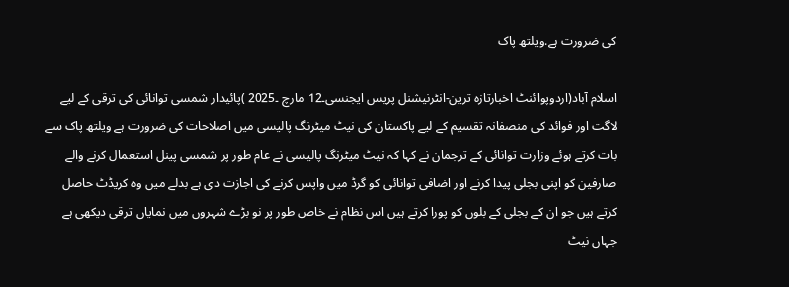کی ضرورت ہے.ویلتھ پاک

اسلام آباد(اردوپوائنٹ اخبارتازہ ترین-انٹرنیشنل پریس ایجنسی۔12 مارچ ۔2025 )پائیدار شمسی توانائی کی ترقی کے لیے لاگت اور فوائد کی منصفانہ تقسیم کے لیے پاکستان کی نیٹ میٹرنگ پالیسی میں اصلاحات کی ضرورت ہے ویلتھ پاک سے بات کرتے ہوئے وزارت توانائی کے ترجمان نے کہا کہ نیٹ میٹرنگ پالیسی نے عام طور پر شمسی پینل استعمال کرنے والے صارفین کو اپنی بجلی پیدا کرنے اور اضافی توانائی کو گرڈ میں واپس کرنے کی اجازت دی ہے بدلے میں وہ کریڈٹ حاصل کرتے ہیں جو ان کے بجلی کے بلوں کو پورا کرتے ہیں اس نظام نے خاص طور پر نو بڑے شہروں میں نمایاں ترقی دیکھی ہے جہاں نیٹ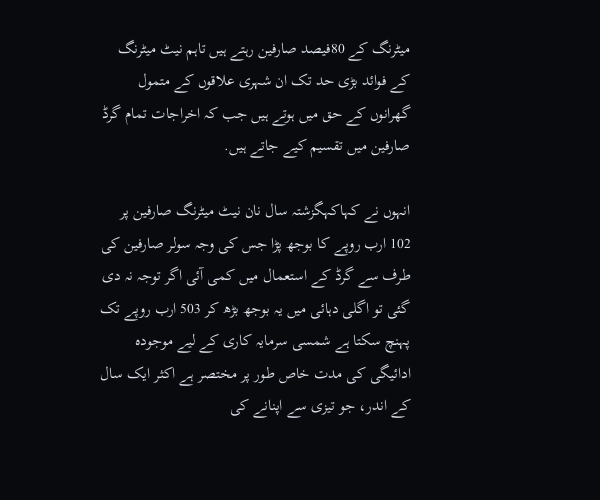میٹرنگ کے 80فیصد صارفین رہتے ہیں تاہم نیٹ میٹرنگ کے فوائد بڑی حد تک ان شہری علاقوں کے متمول گھرانوں کے حق میں ہوتے ہیں جب کہ اخراجات تمام گرڈ صارفین میں تقسیم کیے جاتے ہیں.

انہوں نے کہاکہگزشتہ سال نان نیٹ میٹرنگ صارفین پر 102 ارب روپے کا بوجھ پڑا جس کی وجہ سولر صارفین کی طرف سے گرڈ کے استعمال میں کمی آئی اگر توجہ نہ دی گئی تو اگلی دہائی میں یہ بوجھ بڑھ کر 503 ارب روپے تک پہنچ سکتا ہے شمسی سرمایہ کاری کے لیے موجودہ ادائیگی کی مدت خاص طور پر مختصر ہے اکثر ایک سال کے اندر، جو تیزی سے اپنانے کی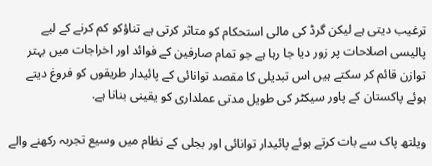ترغیب دیتی ہے لیکن گرڈ کی مالی استحکام کو متاثر کرتی ہے تناؤکو کم کرنے کے لیے پالیسی اصلاحات پر زور دیا جا رہا ہے جو تمام صارفین کے فوائد اور اخراجات میں بہتر توازن قائم کر سکتے ہیں اس تبدیلی کا مقصد توانائی کے پائیدار طریقوں کو فروغ دیتے ہوئے پاکستان کے پاور سیکٹر کی طویل مدتی عملداری کو یقینی بنانا ہے.

ویلتھ پاک سے بات کرتے ہوئے پائیدار توانائی اور بجلی کے نظام میں وسیع تجربہ رکھنے والے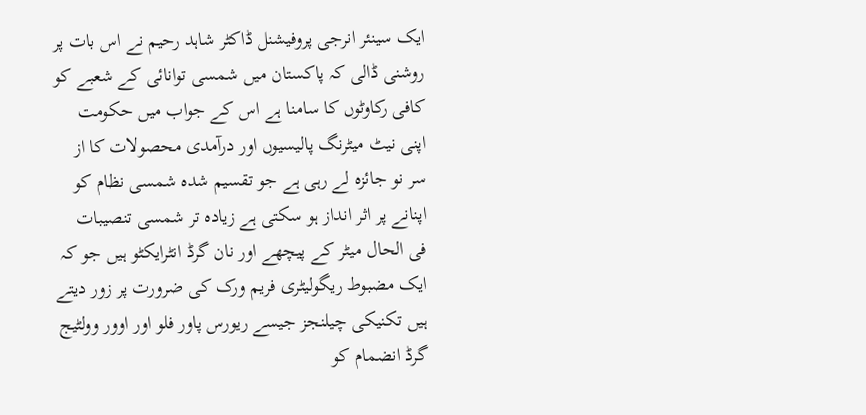ایک سینئر انرجی پروفیشنل ڈاکٹر شاہد رحیم نے اس بات پر روشنی ڈالی کہ پاکستان میں شمسی توانائی کے شعبے کو کافی رکاوٹوں کا سامنا ہے اس کے جواب میں حکومت اپنی نیٹ میٹرنگ پالیسیوں اور درآمدی محصولات کا از سر نو جائزہ لے رہی ہے جو تقسیم شدہ شمسی نظام کو اپنانے پر اثر انداز ہو سکتی ہے زیادہ تر شمسی تنصیبات فی الحال میٹر کے پیچھے اور نان گرڈ انٹرایکٹو ہیں جو کہ ایک مضبوط ریگولیٹری فریم ورک کی ضرورت پر زور دیتے ہیں تکنیکی چیلنجز جیسے ریورس پاور فلو اور اوور وولٹیج گرڈ انضمام کو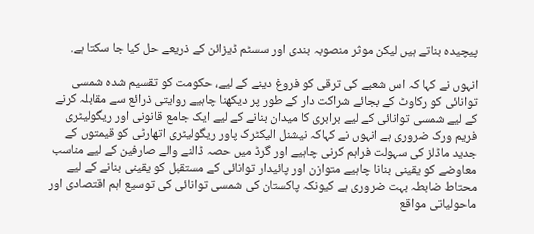پیچیدہ بناتے ہیں لیکن موثر منصوبہ بندی اور سسٹم ڈیزائن کے ذریعے حل کیا جا سکتا ہے.

انہوں نے کہا کہ اس شعبے کی ترقی کو فروغ دینے کے لیے، حکومت کو تقسیم شدہ شمسی توانائی کو رکاوٹ کے بجائے شراکت دار کے طور پر دیکھنا چاہیے روایتی ذرائع سے مقابلہ کرنے کے لیے شمسی توانائی کے لیے برابری کا میدان بنانے کے لیے ایک جامع قانونی اور ریگولیٹری فریم ورک ضروری ہے انہوں نے کہاکہ نیشنل الیکٹرک پاور ریگولیٹری اتھارٹی کو قیمتوں کے جدید ماڈلز کی سہولت فراہم کرنی چاہیے اور گرڈ میں حصہ ڈالنے والے صارفین کے لیے مناسب معاوضے کو یقینی بنانا چاہیے متوازن اور پائیدار توانائی کے مستقبل کو یقینی بنانے کے لیے محتاط ضابطہ بہت ضروری ہے کیونکہ پاکستان کی شمسی توانائی کی توسیع اہم اقتصادی اور ماحولیاتی مواقع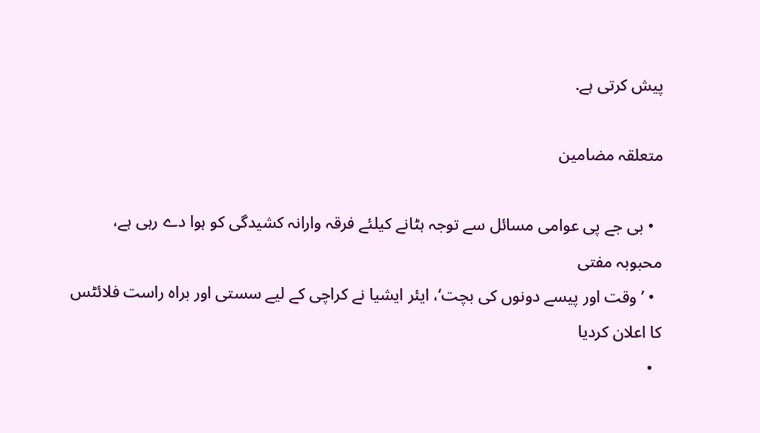پیش کرتی ہے.

متعلقہ مضامین

  • بی جے پی عوامی مسائل سے توجہ ہٹانے کیلئے فرقہ وارانہ کشیدگی کو ہوا دے رہی ہے، محبوبہ مفتی
  • ’وقت اور پیسے دونوں کی بچت‘، ایئر ایشیا نے کراچی کے لیے سستی اور براہ راست فلائٹس کا اعلان کردیا
  •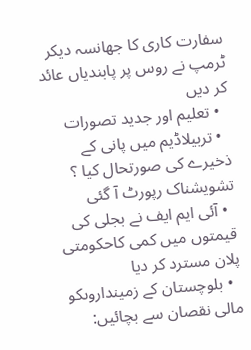سفارت کاری کا جھانسہ دیکر ٹرمپ نے روس پر پابندیاں عائد کر دیں
  • تعلیم اور جدید تصورات
  • تربیلاڈیم میں پانی کے ذخیرے کی صورتحال کیا ؟ تشویشناک رپورٹ آ گئی
  • آئی ایم ایف نے بجلی کی قیمتوں میں کمی کاحکومتی پلان مسترد کر دیا
  • بلوچستان کے زمینداروںکو مالی نقصان سے بچائیں: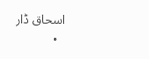اسحاق ڈار
  •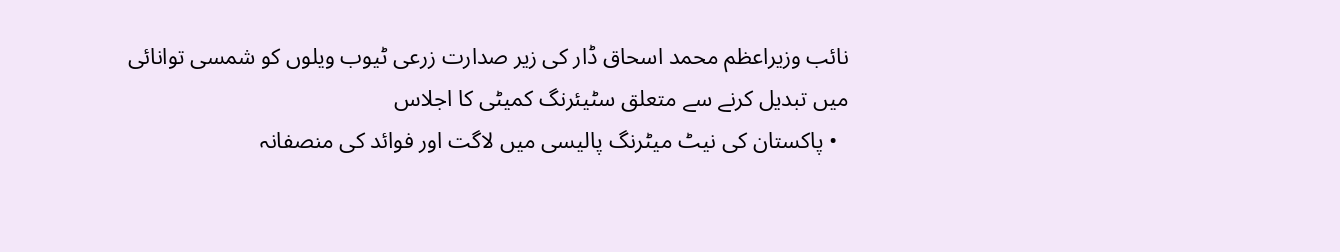نائب وزیراعظم محمد اسحاق ڈار کی زیر صدارت زرعی ٹیوب ویلوں کو شمسی توانائی میں تبدیل کرنے سے متعلق سٹیئرنگ کمیٹی کا اجلاس
  • پاکستان کی نیٹ میٹرنگ پالیسی میں لاگت اور فوائد کی منصفانہ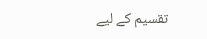تقسیم کے لیے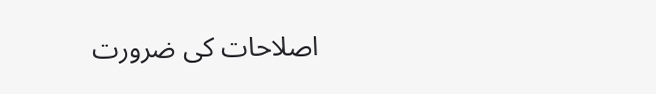اصلاحات کی ضرورت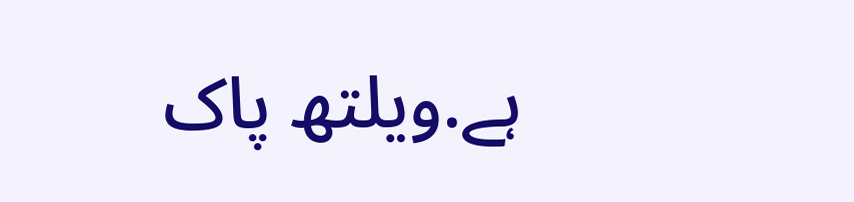ہے.ویلتھ پاک